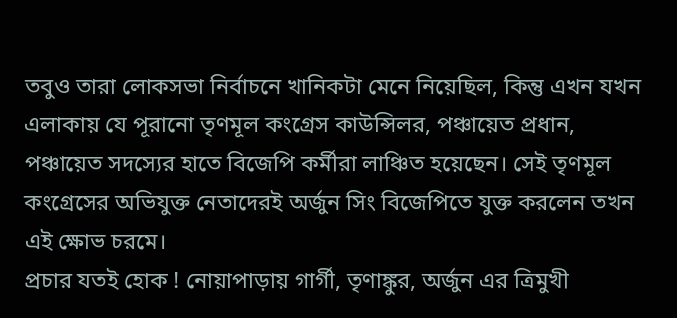তবুও তারা লোকসভা নির্বাচনে খানিকটা মেনে নিয়েছিল, কিন্তু এখন যখন এলাকায় যে পূরানো তৃণমূল কংগ্রেস কাউন্সিলর, পঞ্চায়েত প্রধান, পঞ্চায়েত সদস্যের হাতে বিজেপি কর্মীরা লাঞ্চিত হয়েছেন। সেই তৃণমূল কংগ্রেসের অভিযুক্ত নেতাদেরই অর্জুন সিং বিজেপিতে যুক্ত করলেন তখন এই ক্ষোভ চরমে।
প্রচার যতই হোক ! নোয়াপাড়ায় গার্গী, তৃণাঙ্কুর, অর্জুন এর ত্রিমুখী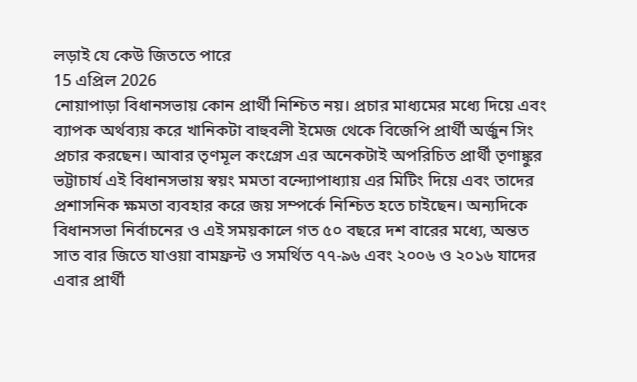লড়াই যে কেউ জিততে পারে
15 এপ্রিল 2026
নোয়াপাড়া বিধানসভায় কোন প্রার্থী নিশ্চিত নয়। প্রচার মাধ্যমের মধ্যে দিয়ে এবং ব্যাপক অর্থব্যয় করে খানিকটা বাহুবলী ইমেজ থেকে বিজেপি প্রার্থী অর্জুন সিং প্রচার করছেন। আবার তৃণমূল কংগ্রেস এর অনেকটাই অপরিচিত প্রার্থী তৃণাঙ্কুর ভট্টাচার্য এই বিধানসভায় স্বয়ং মমতা বন্দ্যোপাধ্যায় এর মিটিং দিয়ে এবং তাদের প্রশাসনিক ক্ষমতা ব্যবহার করে জয় সম্পর্কে নিশ্চিত হতে চাইছেন। অন্যদিকে বিধানসভা নির্বাচনের ও এই সময়কালে গত ৫০ বছরে দশ বারের মধ্যে, অন্তত সাত বার জিতে যাওয়া বামফ্রন্ট ও সমর্থিত ৭৭-৯৬ এবং ২০০৬ ও ২০১৬ যাদের এবার প্রার্থী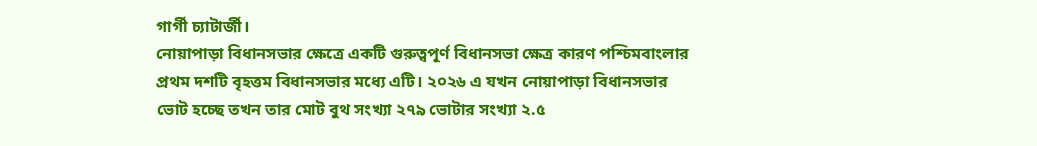গার্গী চ্যাটার্জী।
নোয়াপাড়া বিধানসভার ক্ষেত্রে একটি গুরুত্বপূর্ণ বিধানসভা ক্ষেত্র কারণ পশ্চিমবাংলার প্রথম দশটি বৃহত্তম বিধানসভার মধ্যে এটি। ২০২৬ এ যখন নোয়াপাড়া বিধানসভার ভোট হচ্ছে তখন তার মোট বুথ সংখ্যা ২৭৯ ভোটার সংখ্যা ২.৫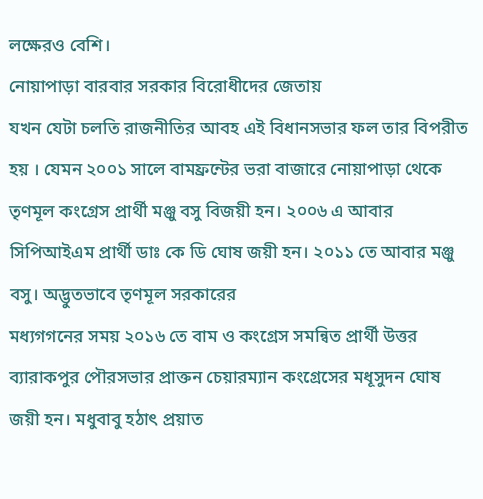লক্ষেরও বেশি।
নোয়াপাড়া বারবার সরকার বিরোধীদের জেতায়
যখন যেটা চলতি রাজনীতির আবহ এই বিধানসভার ফল তার বিপরীত হয় । যেমন ২০০১ সালে বামফ্রন্টের ভরা বাজারে নোয়াপাড়া থেকে তৃণমূল কংগ্রেস প্রার্থী মঞ্জু বসু বিজয়ী হন। ২০০৬ এ আবার সিপিআইএম প্রার্থী ডাঃ কে ডি ঘোষ জয়ী হন। ২০১১ তে আবার মঞ্জু বসু। অদ্ভুতভাবে তৃণমূল সরকারের
মধ্যগগনের সময় ২০১৬ তে বাম ও কংগ্রেস সমন্বিত প্রার্থী উত্তর ব্যারাকপুর পৌরসভার প্রাক্তন চেয়ারম্যান কংগ্রেসের মধূসুদন ঘোষ জয়ী হন। মধুবাবু হঠাৎ প্রয়াত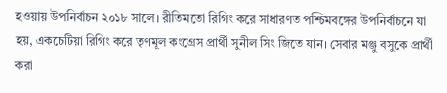হওয়ায় উপনির্বাচন ২০১৮ সালে। রীতিমতো রিগিং করে সাধারণত পশ্চিমবঙ্গের উপনির্বাচনে যা হয়, একচেটিয়া রিগিং করে তৃণমূল কংগ্রেস প্রার্থী সুনীল সিং জিতে যান। সেবার মঞ্জু বসুকে প্রার্থী করা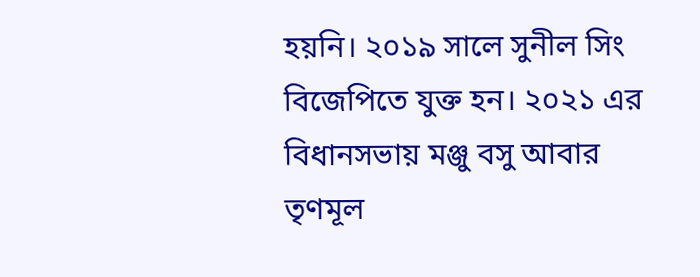হয়নি। ২০১৯ সালে সুনীল সিং বিজেপিতে যুক্ত হন। ২০২১ এর বিধানসভায় মঞ্জু বসু আবার তৃণমূল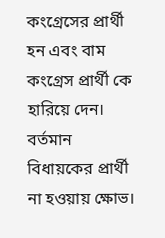কংগ্রেসের প্রার্থী হন এবং বাম কংগ্রেস প্রার্থী কে হারিয়ে দেন।
বর্তমান বিধায়কের প্রার্থী না হওয়ায় ক্ষোভ।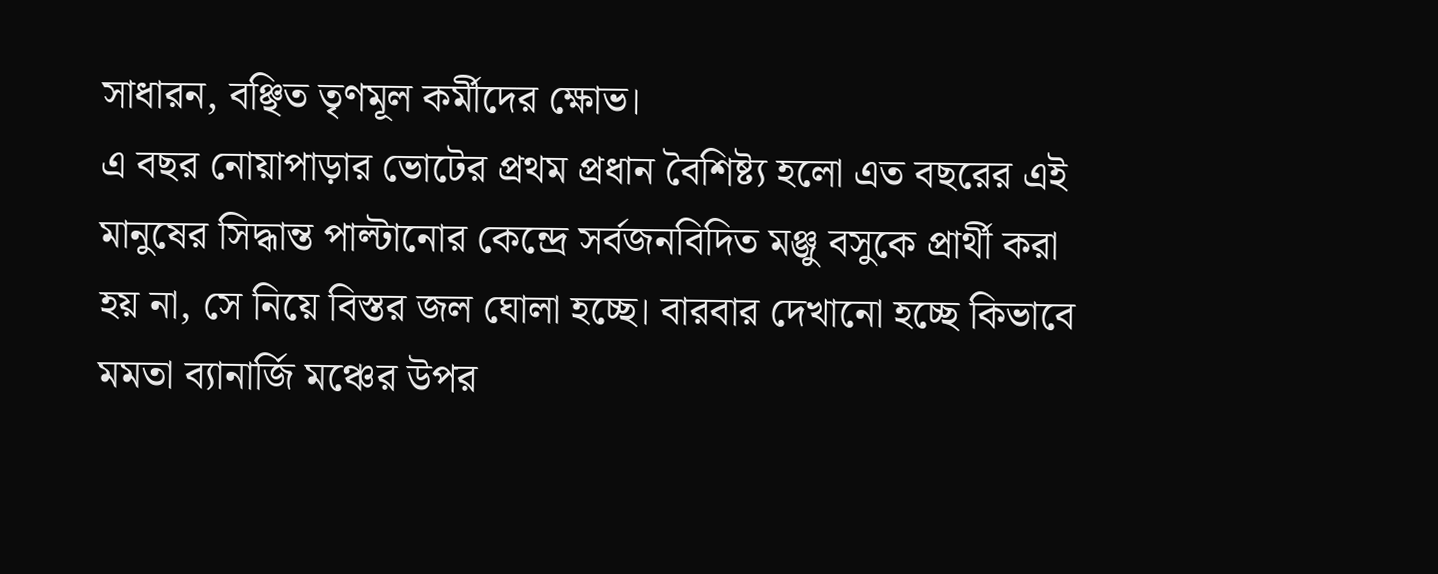সাধারন, বঞ্ছিত তৃণমূল কর্মীদের ক্ষোভ।
এ বছর নোয়াপাড়ার ভোটের প্রথম প্রধান বৈশিষ্ট্য হলো এত বছরের এই মানুষের সিদ্ধান্ত পাল্টানোর কেন্দ্রে সর্বজনবিদিত মঞ্জু বসুকে প্রার্থী করা হয় না, সে নিয়ে বিস্তর জল ঘোলা হচ্ছে। বারবার দেখানো হচ্ছে কিভাবে মমতা ব্যানার্জি মঞ্চের উপর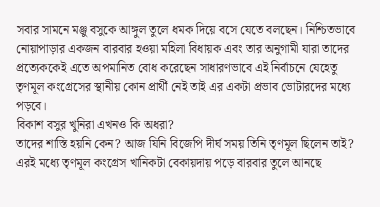সবার সামনে মঞ্জু বসুকে আঙ্গুল তুলে ধমক দিয়ে বসে যেতে বলছেন। নিশ্চিতভাবে নোয়াপাড়ার একজন বারবার হওয়া মহিলা বিধায়ক এবং তার অনুগামী যারা তাদের প্রত্যেককেই এতে অপমানিত বোধ করেছেন সাধারণভাবে এই নির্বাচনে যেহেতু তৃণমূল কংগ্রেসের স্থানীয় কোন প্রার্থী নেই তাই এর একটা প্রভাব ভোটারদের মধ্যে পড়বে।
বিকাশ বসুর খুনিরা এখনও কি অধরা?
তাদের শাস্তি হয়নি কেন? আজ যিনি বিজেপি দীর্ঘ সময় তিনি তৃণমূল ছিলেন তাই?
এরই মধ্যে তৃণমূল কংগ্রেস খানিকটা বেকায়দায় পড়ে বারবার তুলে আনছে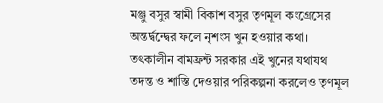মঞ্জু বসুর স্বামী বিকাশ বসুর তৃণমূল কংগ্রেসের অন্তর্দ্বন্দ্বের ফলে নৃশংস খুন হওয়ার কথা। তৎকালীন বামফ্রন্ট সরকার এই খুনের যথাযথ তদন্ত ও শাস্তি দেওয়ার পরিকল্পনা করলেও তৃণমূল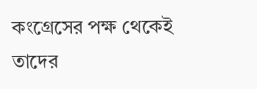কংগ্রেসের পক্ষ থেকেই তাদের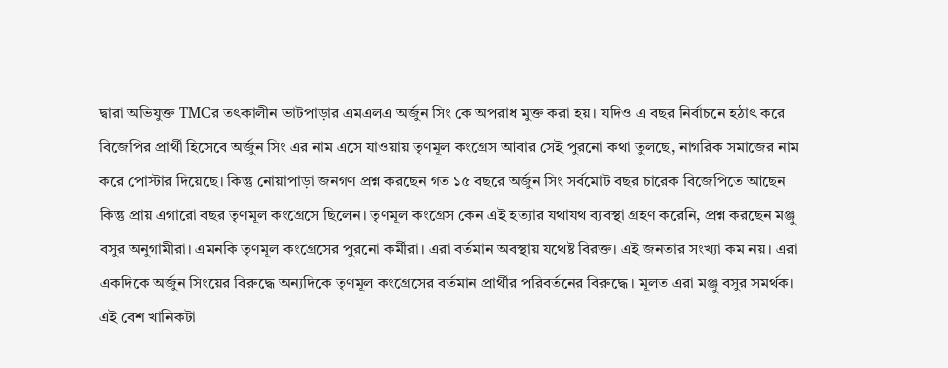দ্বারা অভিযুক্ত TMCর তৎকালীন ভাটপাড়ার এমএলএ অর্জুন সিং কে অপরাধ মুক্ত করা হয়। যদিও এ বছর নির্বাচনে হঠাৎ করে বিজেপির প্রার্থী হিসেবে অর্জুন সিং এর নাম এসে যাওয়ায় তৃণমূল কংগ্রেস আবার সেই পুরনো কথা তুলছে, নাগরিক সমাজের নাম করে পোস্টার দিয়েছে। কিন্তু নোয়াপাড়া জনগণ প্রশ্ন করছেন গত ১৫ বছরে অর্জুন সিং সর্বমোট বছর চারেক বিজেপিতে আছেন কিন্তু প্রায় এগারো বছর তৃণমূল কংগ্রেসে ছিলেন। তৃণমূল কংগ্রেস কেন এই হত্যার যথাযথ ব্যবস্থা গ্রহণ করেনি, প্রশ্ন করছেন মঞ্জু বসুর অনুগামীরা। এমনকি তৃণমূল কংগ্রেসের পুরনো কর্মীরা। এরা বর্তমান অবস্থায় যথেষ্ট বিরক্ত। এই জনতার সংখ্যা কম নয়। এরা একদিকে অর্জুন সিংয়ের বিরুদ্ধে অন্যদিকে তৃণমূল কংগ্রেসের বর্তমান প্রার্থীর পরিবর্তনের বিরুদ্ধে। মূলত এরা মঞ্জু বসুর সমর্থক। এই বেশ খানিকটা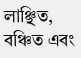লাঞ্ছিত, বঞ্চিত এবং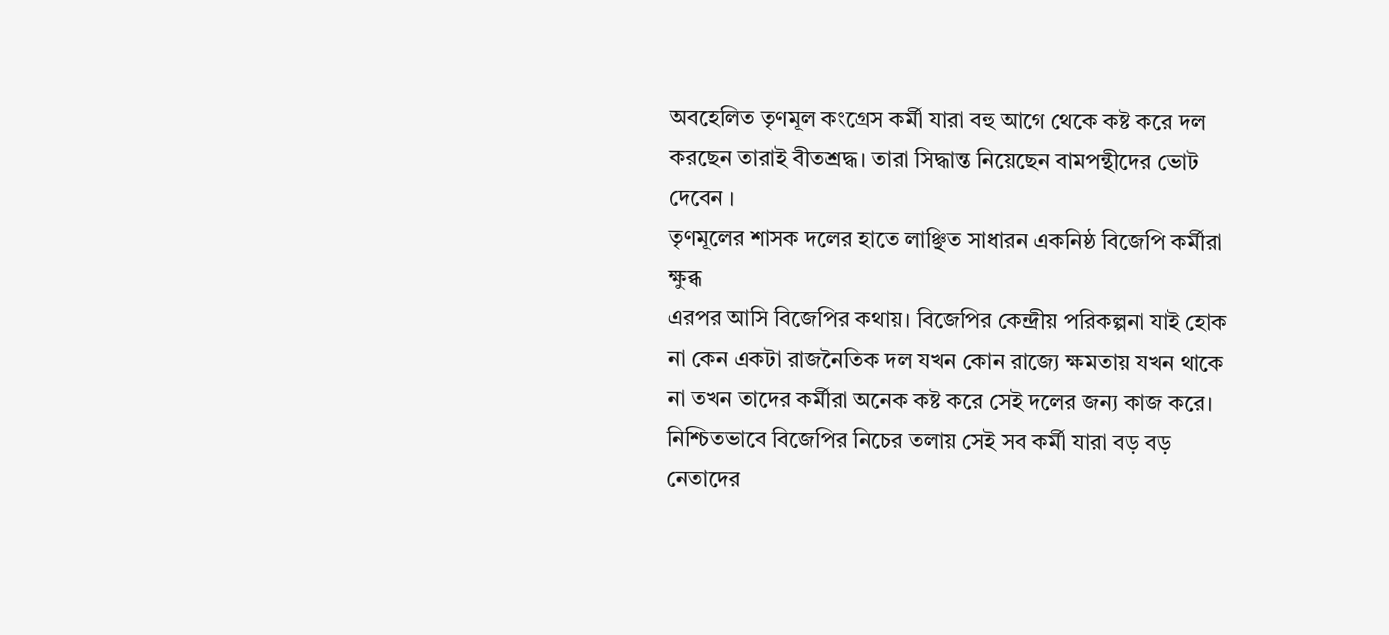অবহেলিত তৃণমূল কংগ্রেস কর্মী যারা বহু আগে থেকে কষ্ট করে দল করছেন তারাই বীতশ্রদ্ধ। তারা সিদ্ধান্ত নিয়েছেন বামপন্থীদের ভোট দেবেন ।
তৃণমূলের শাসক দলের হাতে লাঞ্ছিত সাধারন একনিষ্ঠ বিজেপি কর্মীরা ক্ষুব্ধ
এরপর আসি বিজেপির কথায়। বিজেপির কেন্দ্রীয় পরিকল্পনা যাই হোক না কেন একটা রাজনৈতিক দল যখন কোন রাজ্যে ক্ষমতায় যখন থাকে না তখন তাদের কর্মীরা অনেক কষ্ট করে সেই দলের জন্য কাজ করে। নিশ্চিতভাবে বিজেপির নিচের তলায় সেই সব কর্মী যারা বড় বড় নেতাদের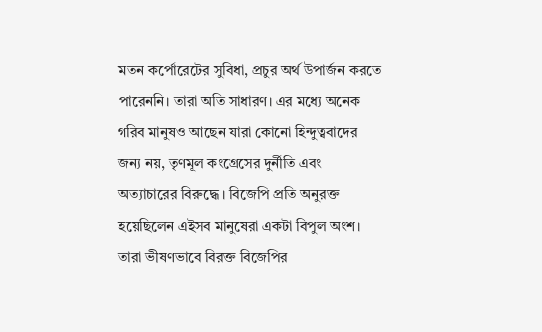মতন কর্পোরেটের সুবিধা, প্রচুর অর্থ উপার্জন করতে পারেননি। তারা অতি সাধারণ। এর মধ্যে অনেক গরিব মানুষও আছেন যারা কোনো হিন্দুত্ববাদের জন্য নয়, তৃণমূল কংগ্রেসের দুর্নীতি এবং অত্যাচারের বিরুদ্ধে। বিজেপি প্রতি অনুরক্ত হয়েছিলেন এইসব মানুষেরা একটা বিপুল অংশ। তারা ভীষণভাবে বিরক্ত বিজেপির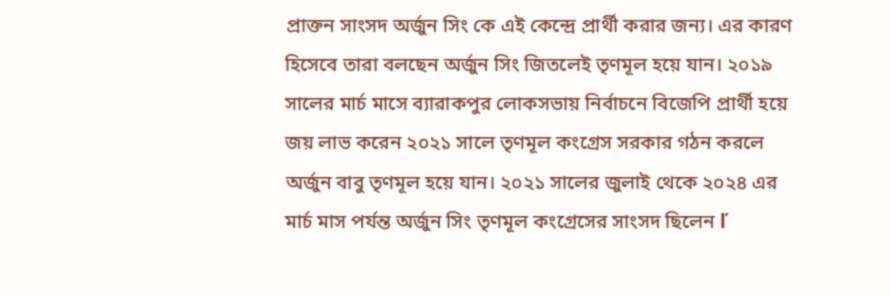প্রাক্তন সাংসদ অর্জুন সিং কে এই কেন্দ্রে প্রার্থী করার জন্য। এর কারণ হিসেবে তারা বলছেন অর্জুন সিং জিতলেই তৃণমূল হয়ে যান। ২০১৯ সালের মার্চ মাসে ব্যারাকপুর লোকসভায় নির্বাচনে বিজেপি প্রার্থী হয়ে জয় লাভ করেন ২০২১ সালে তৃণমূল কংগ্রেস সরকার গঠন করলে অর্জুন বাবু তৃণমূল হয়ে যান। ২০২১ সালের জুলাই থেকে ২০২৪ এর মার্চ মাস পর্যন্ত অর্জুন সিং তৃণমূল কংগ্রেসের সাংসদ ছিলেন ľ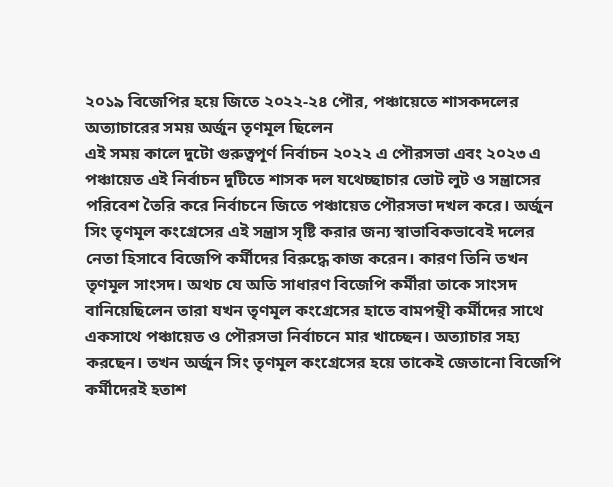২০১৯ বিজেপির হয়ে জিতে ২০২২-২৪ পৌর, পঞ্চায়েতে শাসকদলের অত্যাচারের সময় অর্জুন তৃণমূল ছিলেন
এই সময় কালে দুটো গুরুত্বপূর্ণ নির্বাচন ২০২২ এ পৌরসভা এবং ২০২৩ এ পঞ্চায়েত এই নির্বাচন দুটিতে শাসক দল যথেচ্ছাচার ভোট লুট ও সন্ত্রাসের পরিবেশ তৈরি করে নির্বাচনে জিতে পঞ্চায়েত পৌরসভা দখল করে। অর্জুন সিং তৃণমূল কংগ্রেসের এই সন্ত্রাস সৃষ্টি করার জন্য স্বাভাবিকভাবেই দলের নেতা হিসাবে বিজেপি কর্মীদের বিরুদ্ধে কাজ করেন। কারণ তিনি তখন তৃণমূল সাংসদ। অথচ যে অতি সাধারণ বিজেপি কর্মীরা তাকে সাংসদ বানিয়েছিলেন তারা যখন তৃণমূল কংগ্রেসের হাতে বামপন্থী কর্মীদের সাথে একসাথে পঞ্চায়েত ও পৌরসভা নির্বাচনে মার খাচ্ছেন। অত্যাচার সহ্য করছেন। তখন অর্জুন সিং তৃণমূল কংগ্রেসের হয়ে তাকেই জেতানো বিজেপি কর্মীদেরই হতাশ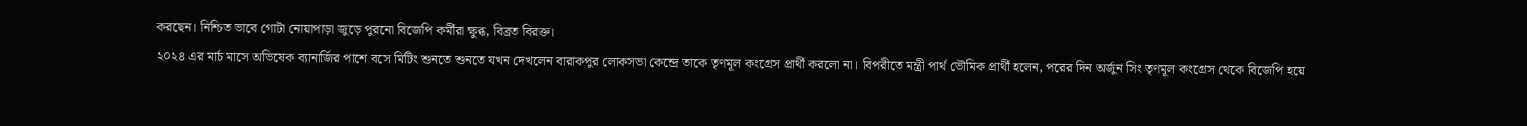করছেন। নিশ্চিত ভাবে গোটা নোয়াপাড়া জুড়ে পুরনো বিজেপি কর্মীরা ক্ষুব্ধ, বিব্রত বিরক্ত।
২০২৪ এর মার্চ মাসে অভিষেক ব্যানার্জির পাশে বসে মিটিং শুনতে শুনতে যখন দেখলেন বারাকপুর লোকসভা কেন্দ্রে তাকে তৃণমূল কংগ্রেস প্রার্থী করলো না। বিপরীতে মন্ত্রী পার্থ ভৌমিক প্রার্থী হলেন, পরের দিন অর্জুন সিং তৃণমূল কংগ্রেস থেকে বিজেপি হয়ে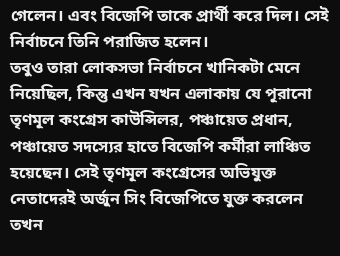গেলেন। এবং বিজেপি তাকে প্রার্থী করে দিল। সেই নির্বাচনে তিনি পরাজিত হলেন।
তবুও তারা লোকসভা নির্বাচনে খানিকটা মেনে নিয়েছিল, কিন্তু এখন যখন এলাকায় যে পূরানো তৃণমূল কংগ্রেস কাউন্সিলর, পঞ্চায়েত প্রধান, পঞ্চায়েত সদস্যের হাতে বিজেপি কর্মীরা লাঞ্চিত হয়েছেন। সেই তৃণমূল কংগ্রেসের অভিযুক্ত নেতাদেরই অর্জুন সিং বিজেপিতে যুক্ত করলেন তখন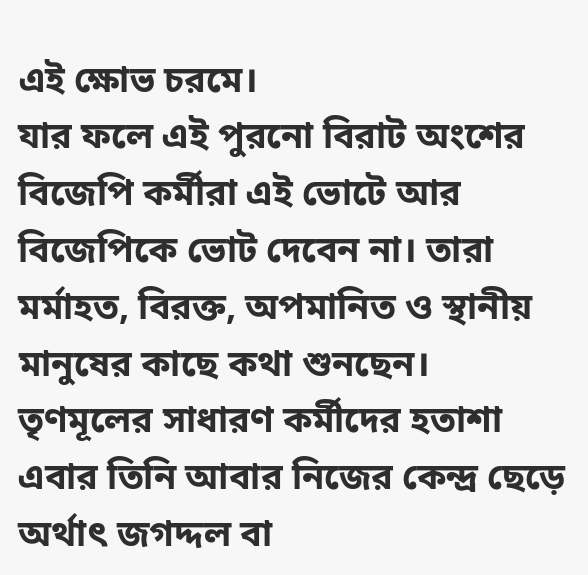এই ক্ষোভ চরমে।
যার ফলে এই পুরনো বিরাট অংশের বিজেপি কর্মীরা এই ভোটে আর বিজেপিকে ভোট দেবেন না। তারা মর্মাহত, বিরক্ত, অপমানিত ও স্থানীয় মানুষের কাছে কথা শুনছেন।
তৃণমূলের সাধারণ কর্মীদের হতাশা
এবার তিনি আবার নিজের কেন্দ্র ছেড়ে অর্থাৎ জগদ্দল বা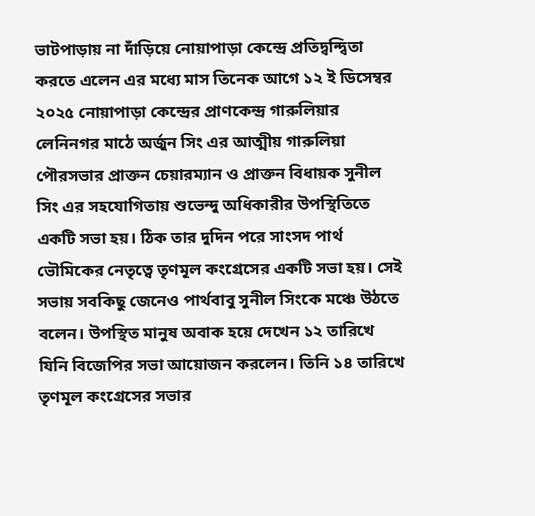ভাটপাড়ায় না দাঁড়িয়ে নোয়াপাড়া কেন্দ্রে প্রতিদ্বন্দ্বিতা করতে এলেন এর মধ্যে মাস তিনেক আগে ১২ ই ডিসেম্বর ২০২৫ নোয়াপাড়া কেন্দ্রের প্রাণকেন্দ্র গারুলিয়ার লেনিনগর মাঠে অর্জুন সিং এর আত্মীয় গারুলিয়া পৌরসভার প্রাক্তন চেয়ারম্যান ও প্রাক্তন বিধায়ক সুনীল সিং এর সহযোগিতায় শুভেন্দু অধিকারীর উপস্থিতিতে একটি সভা হয়। ঠিক তার দুদিন পরে সাংসদ পার্থ ভৌমিকের নেতৃত্বে তৃণমূল কংগ্রেসের একটি সভা হয়। সেই সভায় সবকিছু জেনেও পার্থবাবু সুনীল সিংকে মঞ্চে উঠতে বলেন। উপস্থিত মানুষ অবাক হয়ে দেখেন ১২ তারিখে যিনি বিজেপির সভা আয়োজন করলেন। তিনি ১৪ তারিখে তৃণমূল কংগ্রেসের সভার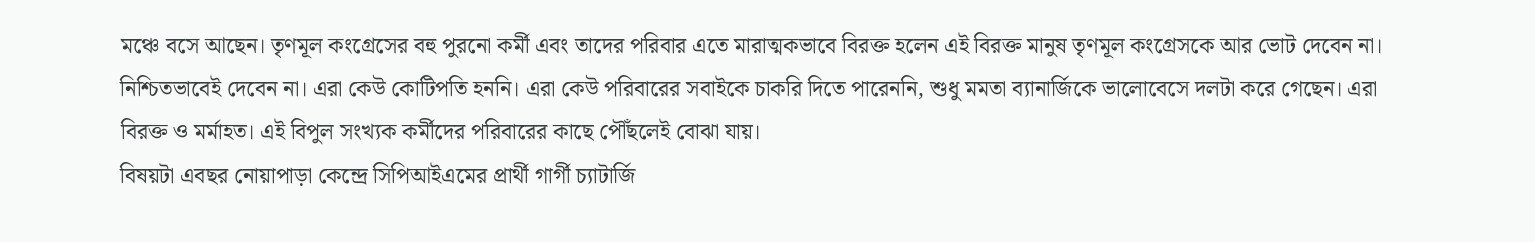মঞ্চে বসে আছেন। তৃণমূল কংগ্রেসের বহু পুরনো কর্মী এবং তাদের পরিবার এতে মারাত্মকভাবে বিরক্ত হলেন এই বিরক্ত মানুষ তৃণমূল কংগ্রেসকে আর ভোট দেবেন না। নিশ্চিতভাবেই দেবেন না। এরা কেউ কোটিপতি হননি। এরা কেউ পরিবারের সবাইকে চাকরি দিতে পারেননি, শুধু মমতা ব্যানার্জিকে ভালোবেসে দলটা করে গেছেন। এরা বিরক্ত ও মর্মাহত। এই বিপুল সংখ্যক কর্মীদের পরিবারের কাছে পৌঁছলেই বোঝা যায়।
বিষয়টা এবছর নোয়াপাড়া কেন্দ্রে সিপিআইএমের প্রার্থী গার্গী চ্যাটার্জি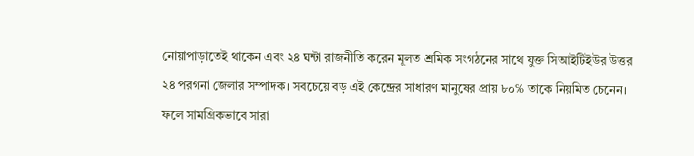নোয়াপাড়াতেই থাকেন এবং ২৪ ঘন্টা রাজনীতি করেন মূলত শ্রমিক সংগঠনের সাথে যুক্ত সিআইটিইউর উত্তর ২৪ পরগনা জেলার সম্পাদক। সবচেয়ে বড় এই কেন্দ্রের সাধারণ মানুষের প্রায় ৮০℅ তাকে নিয়মিত চেনেন। ফলে সামগ্রিকভাবে সারা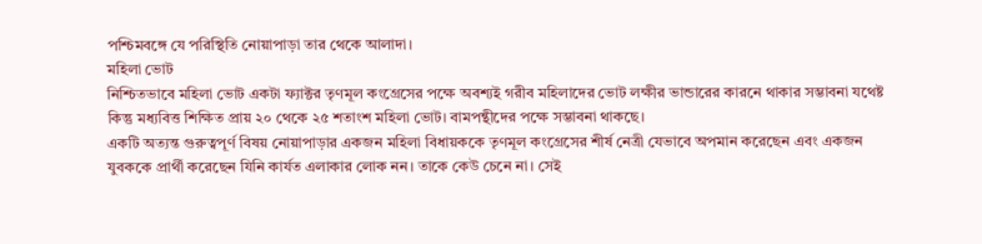পশ্চিমবঙ্গে যে পরিস্থিতি নোয়াপাড়া তার থেকে আলাদা।
মহিলা ভোট
নিশ্চিতভাবে মহিলা ভোট একটা ফ্যাক্টর তৃণমূল কংগ্রেসের পক্ষে অবশ্যই গরীব মহিলাদের ভোট লক্ষীর ভান্ডারের কারনে থাকার সম্ভাবনা যথেষ্ট কিন্তু মধ্যবিত্ত শিক্ষিত প্রায় ২০ থেকে ২৫ শতাংশ মহিলা ভোট। বামপন্থীদের পক্ষে সম্ভাবনা থাকছে।
একটি অত্যন্ত গুরুত্বপূর্ণ বিষয় নোয়াপাড়ার একজন মহিলা বিধায়ককে তৃণমূল কংগ্রেসের শীর্ষ নেত্রী যেভাবে অপমান করেছেন এবং একজন যুবককে প্রার্থী করেছেন যিনি কার্যত এলাকার লোক নন। তাকে কেউ চেনে না। সেই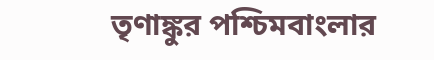তৃণাঙ্কুর পশ্চিমবাংলার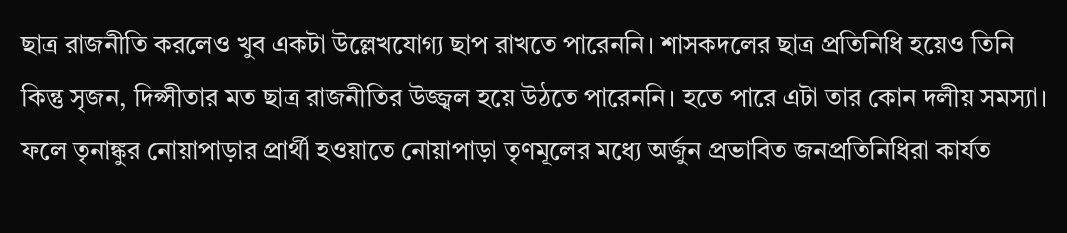ছাত্র রাজনীতি করলেও খুব একটা উল্লেখযোগ্য ছাপ রাখতে পারেননি। শাসকদলের ছাত্র প্রতিনিধি হয়েও তিনি কিন্তু সৃজন, দিপ্সীতার মত ছাত্র রাজনীতির উজ্জ্বল হয়ে উঠতে পারেননি। হতে পারে এটা তার কোন দলীয় সমস্যা। ফলে তৃনাঙ্কুর নোয়াপাড়ার প্রার্থী হওয়াতে নোয়াপাড়া তৃণমূলের মধ্যে অর্জুন প্রভাবিত জনপ্রতিনিধিরা কার্যত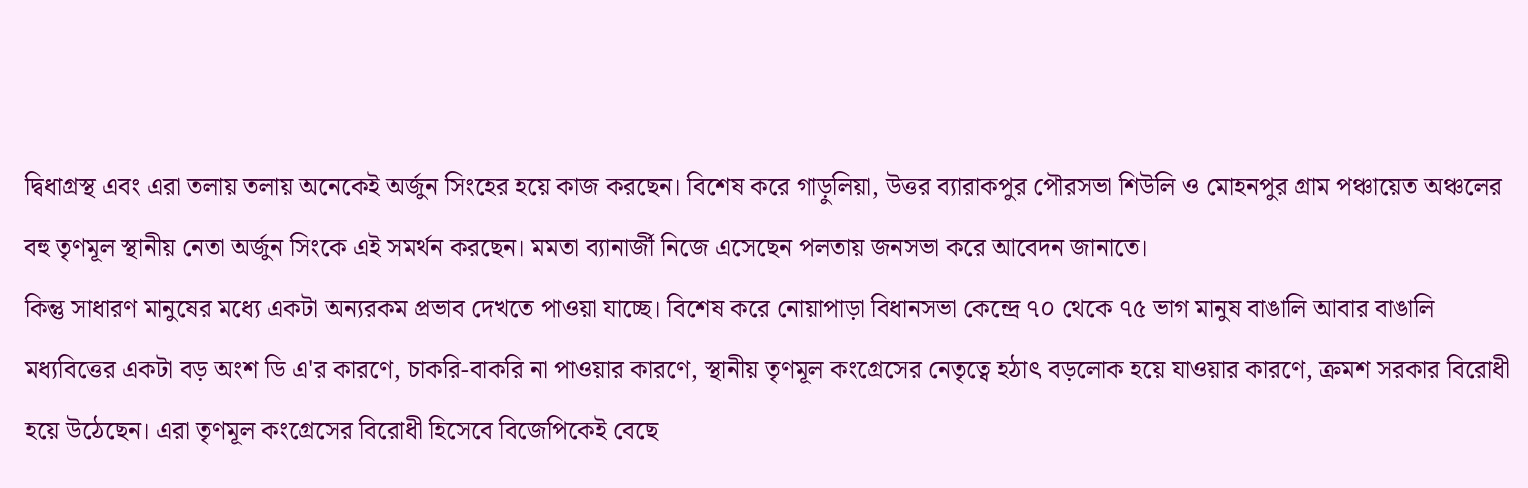দ্বিধাগ্রস্থ এবং এরা তলায় তলায় অনেকেই অর্জুন সিংহের হয়ে কাজ করছেন। বিশেষ করে গাড়ুলিয়া, উত্তর ব্যারাকপুর পৌরসভা শিউলি ও মোহনপুর গ্রাম পঞ্চায়েত অঞ্চলের বহু তৃণমূল স্থানীয় নেতা অর্জুন সিংকে এই সমর্থন করছেন। মমতা ব্যানার্জী নিজে এসেছেন পলতায় জনসভা করে আবেদন জানাতে।
কিন্তু সাধারণ মানুষের মধ্যে একটা অন্যরকম প্রভাব দেখতে পাওয়া যাচ্ছে। বিশেষ করে নোয়াপাড়া বিধানসভা কেন্দ্রে ৭০ থেকে ৭৫ ভাগ মানুষ বাঙালি আবার বাঙালি মধ্যবিত্তের একটা বড় অংশ ডি এ'র কারণে, চাকরি-বাকরি না পাওয়ার কারণে, স্থানীয় তৃণমূল কংগ্রেসের নেতৃত্বে হঠাৎ বড়লোক হয়ে যাওয়ার কারণে, ক্রমশ সরকার বিরোধী হয়ে উঠেছেন। এরা তৃণমূল কংগ্রেসের বিরোধী হিসেবে বিজেপিকেই বেছে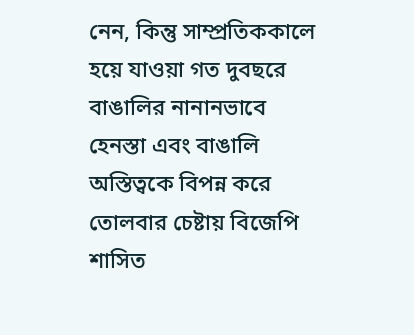নেন, কিন্তু সাম্প্রতিককালে হয়ে যাওয়া গত দুবছরে বাঙালির নানানভাবে হেনস্তা এবং বাঙালি অস্তিত্বকে বিপন্ন করে তোলবার চেষ্টায় বিজেপি শাসিত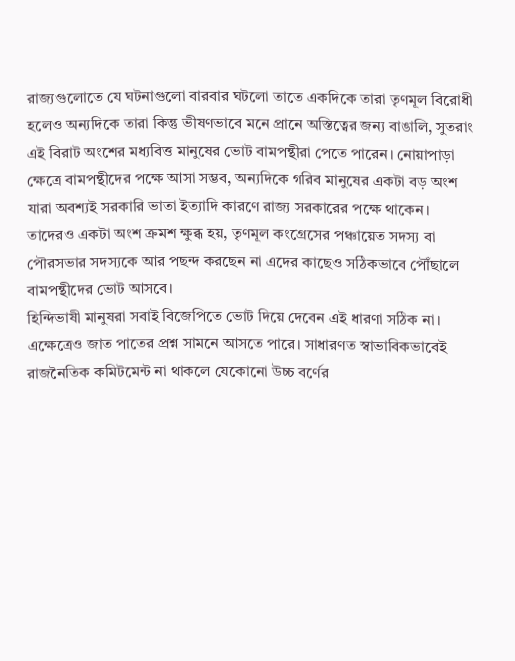রাজ্যগুলোতে যে ঘটনাগুলো বারবার ঘটলো তাতে একদিকে তারা তৃণমূল বিরোধী হলেও অন্যদিকে তারা কিন্তু ভীষণভাবে মনে প্রানে অস্তিত্বের জন্য বাঙালি, সুতরাং এই বিরাট অংশের মধ্যবিত্ত মানুষের ভোট বামপন্থীরা পেতে পারেন। নোয়াপাড়া ক্ষেত্রে বামপন্থীদের পক্ষে আসা সম্ভব, অন্যদিকে গরিব মানুষের একটা বড় অংশ যারা অবশ্যই সরকারি ভাতা ইত্যাদি কারণে রাজ্য সরকারের পক্ষে থাকেন। তাদেরও একটা অংশ ক্রমশ ক্ষুব্ধ হয়, তৃণমূল কংগ্রেসের পঞ্চায়েত সদস্য বা পৌরসভার সদস্যকে আর পছন্দ করছেন না এদের কাছেও সঠিকভাবে পৌঁছালে বামপন্থীদের ভোট আসবে।
হিন্দিভাষী মানুষরা সবাই বিজেপিতে ভোট দিয়ে দেবেন এই ধারণা সঠিক না। এক্ষেত্রেও জাত পাতের প্রশ্ন সামনে আসতে পারে। সাধারণত স্বাভাবিকভাবেই রাজনৈতিক কমিটমেন্ট না থাকলে যেকোনো উচ্চ বর্ণের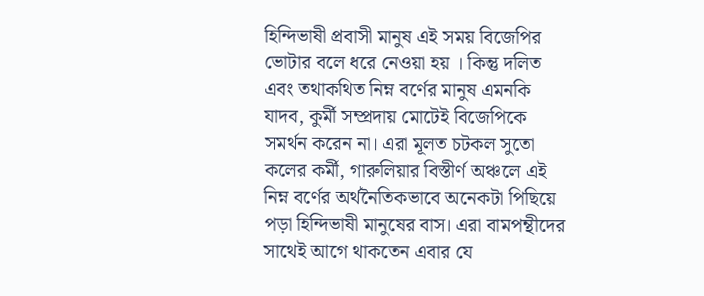হিন্দিভাষী প্রবাসী মানুষ এই সময় বিজেপির ভোটার বলে ধরে নেওয়া হয় । কিন্তু দলিত এবং তথাকথিত নিম্ন বর্ণের মানুষ এমনকি যাদব, কুর্মী সম্প্রদায় মোটেই বিজেপিকে সমর্থন করেন না। এরা মূলত চটকল সুতো কলের কর্মী, গারুলিয়ার বিস্তীর্ণ অঞ্চলে এই নিম্ন বর্ণের অর্থনৈতিকভাবে অনেকটা পিছিয়ে পড়া হিন্দিভাষী মানুষের বাস। এরা বামপন্থীদের সাথেই আগে থাকতেন এবার যে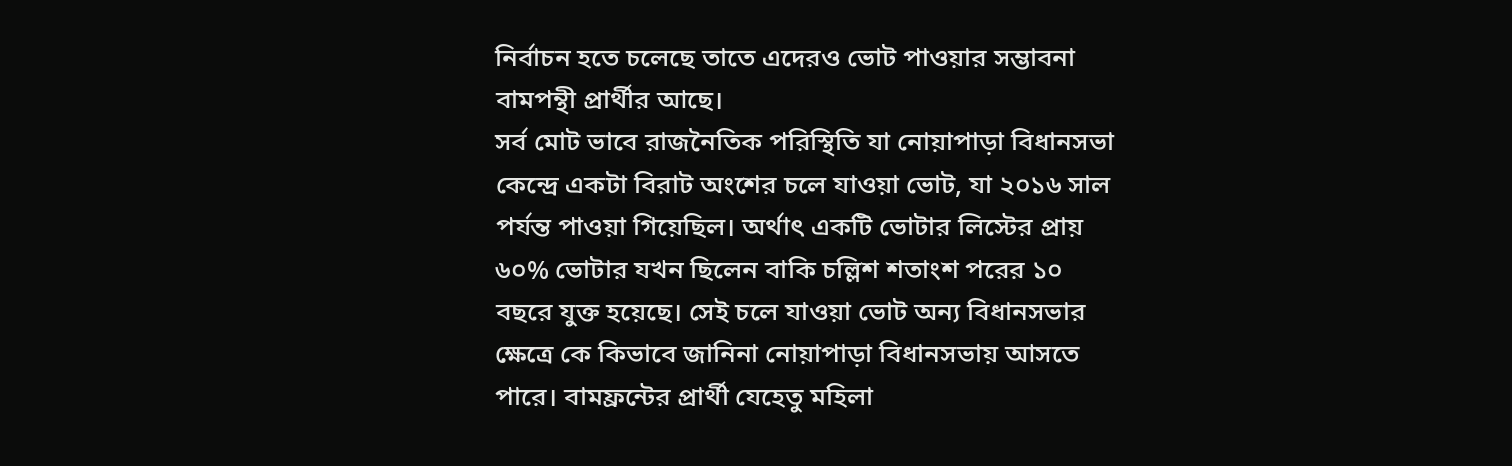নির্বাচন হতে চলেছে তাতে এদেরও ভোট পাওয়ার সম্ভাবনা বামপন্থী প্রার্থীর আছে।
সর্ব মোট ভাবে রাজনৈতিক পরিস্থিতি যা নোয়াপাড়া বিধানসভা কেন্দ্রে একটা বিরাট অংশের চলে যাওয়া ভোট, যা ২০১৬ সাল পর্যন্ত পাওয়া গিয়েছিল। অর্থাৎ একটি ভোটার লিস্টের প্রায় ৬০% ভোটার যখন ছিলেন বাকি চল্লিশ শতাংশ পরের ১০ বছরে যুক্ত হয়েছে। সেই চলে যাওয়া ভোট অন্য বিধানসভার ক্ষেত্রে কে কিভাবে জানিনা নোয়াপাড়া বিধানসভায় আসতে পারে। বামফ্রন্টের প্রার্থী যেহেতু মহিলা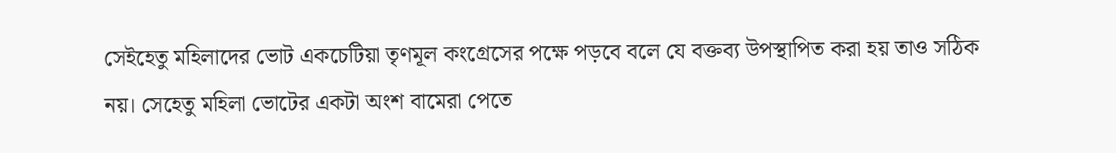সেইহেতু মহিলাদের ভোট একচেটিয়া তৃণমূল কংগ্রেসের পক্ষে পড়বে বলে যে বক্তব্য উপস্থাপিত করা হয় তাও সঠিক নয়। সেহেতু মহিলা ভোটের একটা অংশ বামেরা পেতে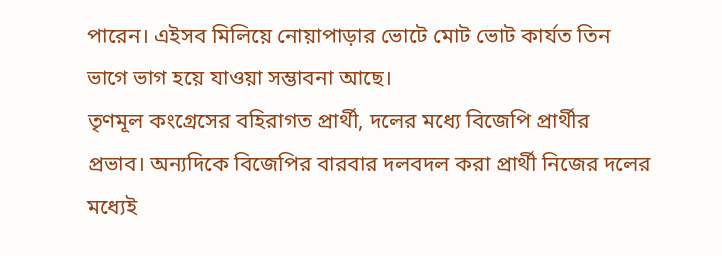পারেন। এইসব মিলিয়ে নোয়াপাড়ার ভোটে মোট ভোট কার্যত তিন ভাগে ভাগ হয়ে যাওয়া সম্ভাবনা আছে।
তৃণমূল কংগ্রেসের বহিরাগত প্রার্থী, দলের মধ্যে বিজেপি প্রার্থীর প্রভাব। অন্যদিকে বিজেপির বারবার দলবদল করা প্রার্থী নিজের দলের মধ্যেই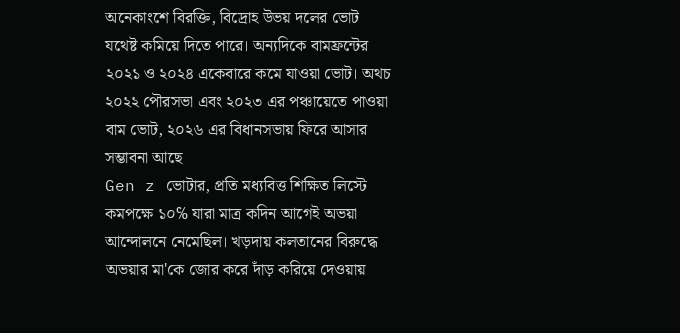অনেকাংশে বিরক্তি, বিদ্রোহ উভয় দলের ভোট যথেষ্ট কমিয়ে দিতে পারে। অন্যদিকে বামফ্রন্টের ২০২১ ও ২০২৪ একেবারে কমে যাওয়া ভোট। অথচ ২০২২ পৌরসভা এবং ২০২৩ এর পঞ্চায়েতে পাওয়া বাম ভোট, ২০২৬ এর বিধানসভায় ফিরে আসার সম্ভাবনা আছে
Gen z ভোটার, প্রতি মধ্যবিত্ত শিক্ষিত লিস্টে কমপক্ষে ১০℅ যারা মাত্র কদিন আগেই অভয়া আন্দোলনে নেমেছিল। খড়দায় কলতানের বিরুদ্ধে অভয়ার মা'কে জোর করে দাঁড় করিয়ে দেওয়ায়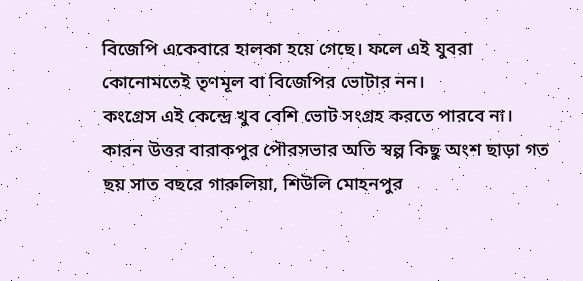বিজেপি একেবারে হালকা হয়ে গেছে। ফলে এই যুবরা কোনোমতেই তৃণমূল বা বিজেপির ভোটার নন।
কংগ্রেস এই কেন্দ্রে খুব বেশি ভোট সংগ্রহ করতে পারবে না। কারন উত্তর বারাকপুর পৌরসভার অতি স্বল্প কিছু অংশ ছাড়া গত ছয় সাত বছরে গারুলিয়া, শিউলি মোহনপুর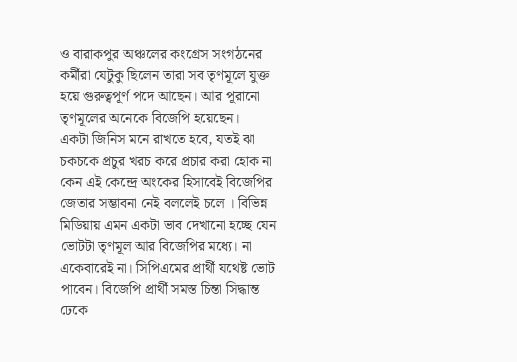ও বারাকপুর অঞ্চলের কংগ্রেস সংগঠনের কর্মীরা যেটুকু ছিলেন তারা সব তৃণমূলে যুক্ত হয়ে গুরুত্বপূর্ণ পদে আছেন। আর পূরানো তৃণমূলের অনেকে বিজেপি হয়েছেন।
একটা জিনিস মনে রাখতে হবে, যতই ঝা চকচকে প্রচুর খরচ করে প্রচার করা হোক না কেন এই কেন্দ্রে অংকের হিসাবেই বিজেপির জেতার সম্ভাবনা নেই বললেই চলে । বিভিন্ন মিডিয়ায় এমন একটা ভাব দেখানো হচ্ছে যেন ভোটটা তৃণমূল আর বিজেপির মধ্যে। না একেবারেই না। সিপিএমের প্রার্থী যথেষ্ট ভোট পাবেন। বিজেপি প্রার্থী সমস্ত চিন্তা সিদ্ধান্ত ঢেকে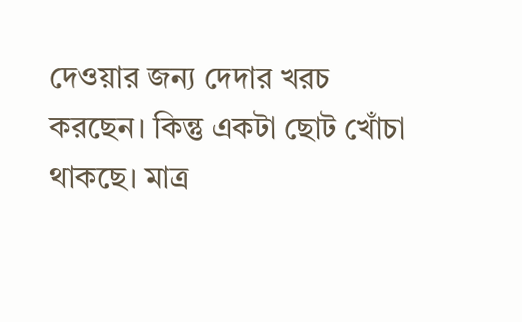দেওয়ার জন্য দেদার খরচ করছেন। কিন্তু একটা ছোট খোঁচা থাকছে। মাত্র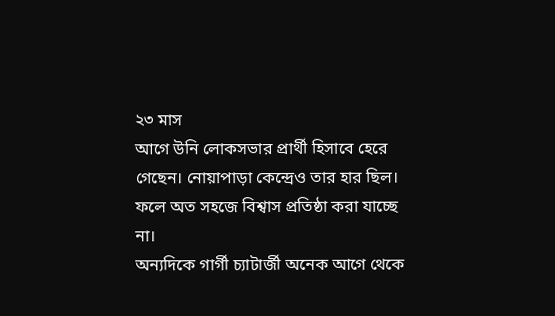২৩ মাস
আগে উনি লোকসভার প্রার্থী হিসাবে হেরে গেছেন। নোয়াপাড়া কেন্দ্রেও তার হার ছিল। ফলে অত সহজে বিশ্বাস প্রতিষ্ঠা করা যাচ্ছে না।
অন্যদিকে গার্গী চ্যাটার্জী অনেক আগে থেকে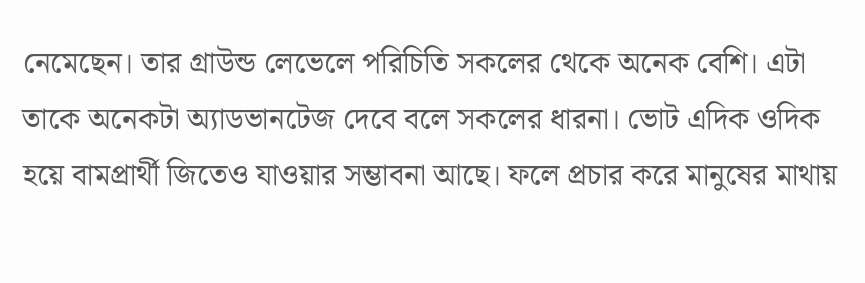নেমেছেন। তার গ্রাউন্ড লেভেলে পরিচিতি সকলের থেকে অনেক বেশি। এটা তাকে অনেকটা অ্যাডভানটেজ দেবে বলে সকলের ধারনা। ভোট এদিক ওদিক হয়ে বামপ্রার্থী জিতেও যাওয়ার সম্ভাবনা আছে। ফলে প্রচার করে মানুষের মাথায়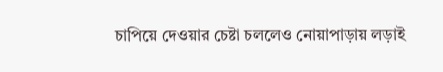চাপিয়ে দেওয়ার চেষ্টা চললেও নোয়াপাড়ায় লড়াই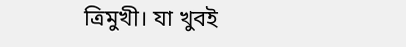ত্রিমুখী। যা খুবই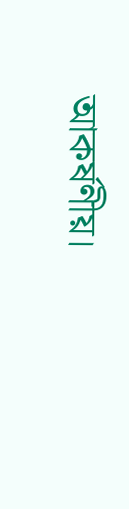আকর্ষণীয়।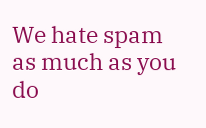We hate spam as much as you do